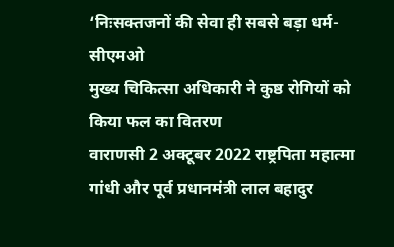‘निःसक्तजनों की सेवा ही सबसे बड़ा धर्म-सीएमओ
मुख्य चिकित्सा अधिकारी ने कुष्ठ रोगियों को किया फल का वितरण
वाराणसी 2 अक्टूबर 2022 राष्ट्रपिता महात्मा गांधी और पूर्व प्रधानमंत्री लाल बहादुर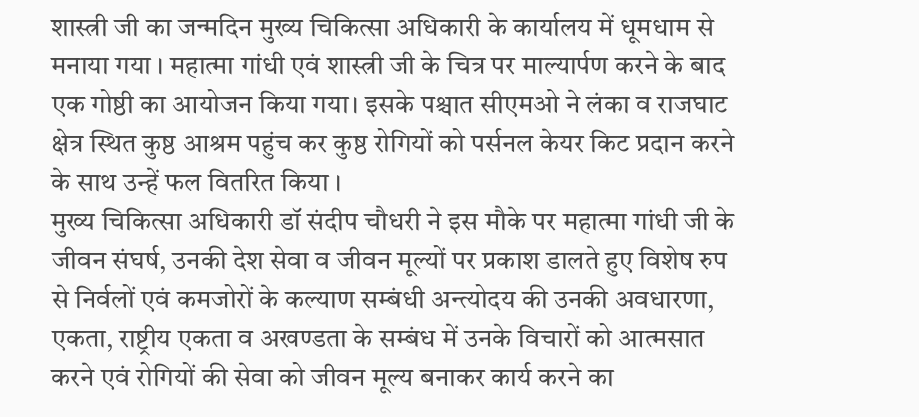शास्त्री जी का जन्मदिन मुख्य चिकित्सा अधिकारी के कार्यालय में धूमधाम से मनाया गया । महात्मा गांधी एवं शास्त्री जी के चित्र पर माल्यार्पण करने के बाद एक गोष्ठी का आयोजन किया गया। इसके पश्चात सीएमओ ने लंका व राजघाट क्षेत्र स्थित कुष्ठ आश्रम पहुंच कर कुष्ठ रोगियों को पर्सनल केयर किट प्रदान करने के साथ उन्हें फल वितरित किया ।
मुख्य चिकित्सा अधिकारी डॉ संदीप चौधरी ने इस मौके पर महात्मा गांधी जी के जीवन संघर्ष, उनकी देश सेवा व जीवन मूल्यों पर प्रकाश डालते हुए विशेष रुप से निर्वलों एवं कमजोरों के कल्याण सम्बंधी अन्त्योदय की उनकी अवधारणा, एकता, राष्ट्रीय एकता व अखण्डता के सम्बंध में उनके विचारों को आत्मसात करने एवं रोगियों की सेवा को जीवन मूल्य बनाकर कार्य करने का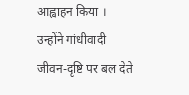आह्वाहन किया । उन्होंने गांधीवादी जीवन-दृष्टि पर बल देते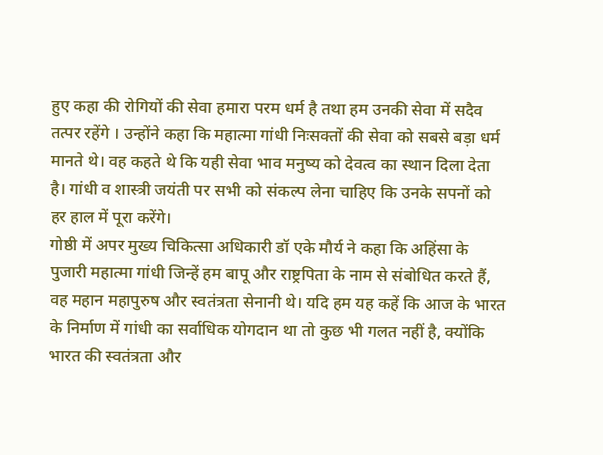हुए कहा की रोगियों की सेवा हमारा परम धर्म है तथा हम उनकी सेवा में सदैव तत्पर रहेंगे । उन्होंने कहा कि महात्मा गांधी निःसक्तों की सेवा को सबसे बड़ा धर्म मानते थे। वह कहते थे कि यही सेवा भाव मनुष्य को देवत्व का स्थान दिला देता है। गांधी व शास्त्री जयंती पर सभी को संकल्प लेना चाहिए कि उनके सपनों को हर हाल में पूरा करेंगे।
गोष्ठी में अपर मुख्य चिकित्सा अधिकारी डॉ एके मौर्य ने कहा कि अहिंसा के पुजारी महात्मा गांधी जिन्हें हम बापू और राष्ट्रपिता के नाम से संबोधित करते हैं, वह महान महापुरुष और स्वतंत्रता सेनानी थे। यदि हम यह कहें कि आज के भारत के निर्माण में गांधी का सर्वाधिक योगदान था तो कुछ भी गलत नहीं है, क्योंकि भारत की स्वतंत्रता और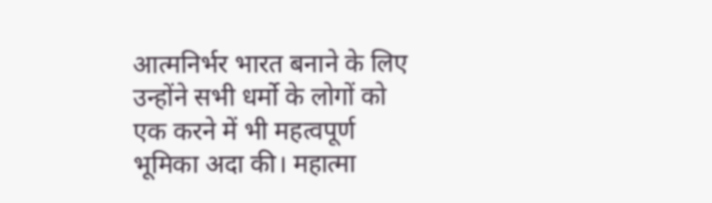आत्मनिर्भर भारत बनाने के लिए उन्होंने सभी धर्मो के लोगों को एक करने में भी महत्वपूर्ण भूमिका अदा की। महात्मा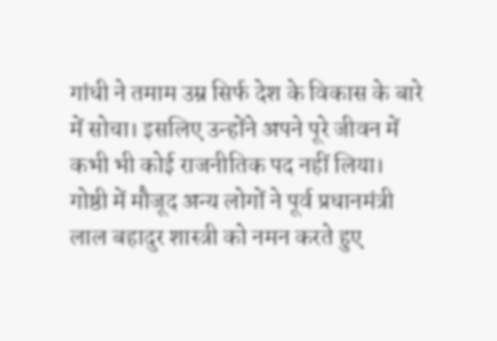गांधी ने तमाम उम्र सिर्फ देश के विकास के बारे में सोचा। इसलिए उन्होंने अपने पूरे जीवन में कभी भी कोई राजनीतिक पद नहीं लिया। गोष्ठी में मौजूद अन्य लोगों ने पूर्व प्रधानमंत्री लाल बहादुर शास्त्री को नमन करते हुए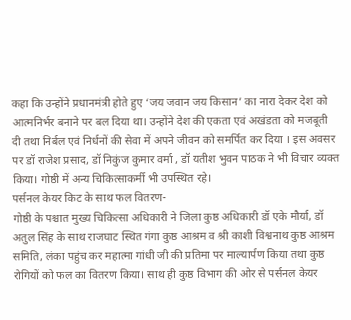कहा कि उन्होंने प्रधानमंत्री होते हुए ‘जय जवान जय किसान’ का नारा देकर देश को आत्मनिर्भर बनाने पर बल दिया था। उन्होंने देश की एकता एवं अखंडता को मजबूती दी तथा निर्बल एवं निर्धनों की सेवा में अपने जीवन को समर्पित कर दिया । इस अवसर पर डॉ राजेश प्रसाद, डॉ निकुंज कुमार वर्मा , डॉ यतीश भुवन पाठक ने भी विचार व्यक्त किया। गोष्ठी में अन्य चिकित्साकर्मी भी उपस्थित रहे।
पर्सनल केयर किट के साथ फल वितरण-
गोष्ठी के पश्चात मुख्य चिकित्सा अधिकारी ने जिला कुष्ठ अधिकारी डॉ एके मौर्या, डॉ अतुल सिंह के साथ राजघाट स्थित गंगा कुष्ठ आश्रम व श्री काशी विश्वनाथ कुष्ठ आश्रम समिति, लंका पहुंच कर महात्मा गांधी जी की प्रतिमा पर माल्यार्पण किया तथा कुष्ठ रोगियों को फल का वितरण किया। साथ ही कुष्ठ विभाग की ओर से पर्सनल केयर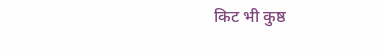किट भी कुष्ठ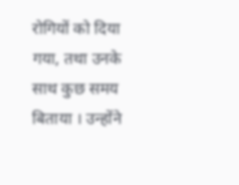रोगियों को दिया गया, तथा उनके साथ कुछ समय बिताया । उन्होंने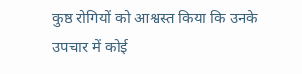कुष्ठ रोगियों को आश्वस्त किया कि उनके उपचार में कोई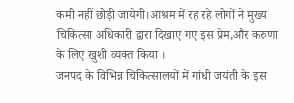कमी नहीं छोड़ी जायेगी।आश्रम में रह रहे लोगों ने मुख्य चिकित्सा अधिकारी द्वारा दिखाए गए इस प्रेम,और करुणा के लिए खुशी व्यक्त किया ।
जनपद के विभिन्न चिकित्सालयों में गांधी जयंती के इस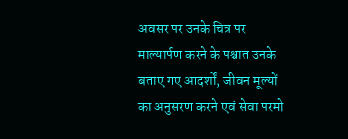अवसर पर उनके चित्र पर माल्यार्पण करने के पश्चात उनके बताए गए आदर्शों, जीवन मूल्यों का अनुसरण करने एवं सेवा परमो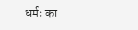धर्मः का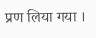प्रण लिया गया ।